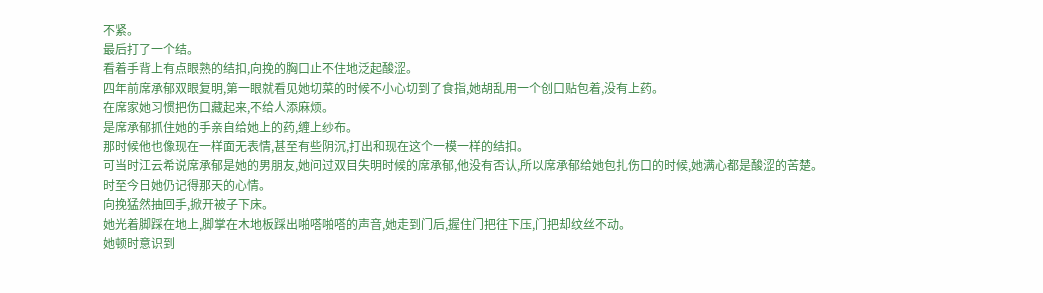不紧。
最后打了一个结。
看着手背上有点眼熟的结扣,向挽的胸口止不住地泛起酸涩。
四年前席承郁双眼复明,第一眼就看见她切菜的时候不小心切到了食指,她胡乱用一个创口贴包着,没有上药。
在席家她习惯把伤口藏起来,不给人添麻烦。
是席承郁抓住她的手亲自给她上的药,缠上纱布。
那时候他也像现在一样面无表情,甚至有些阴沉,打出和现在这个一模一样的结扣。
可当时江云希说席承郁是她的男朋友,她问过双目失明时候的席承郁,他没有否认,所以席承郁给她包扎伤口的时候,她满心都是酸涩的苦楚。
时至今日她仍记得那天的心情。
向挽猛然抽回手,掀开被子下床。
她光着脚踩在地上,脚掌在木地板踩出啪嗒啪嗒的声音,她走到门后,握住门把往下压,门把却纹丝不动。
她顿时意识到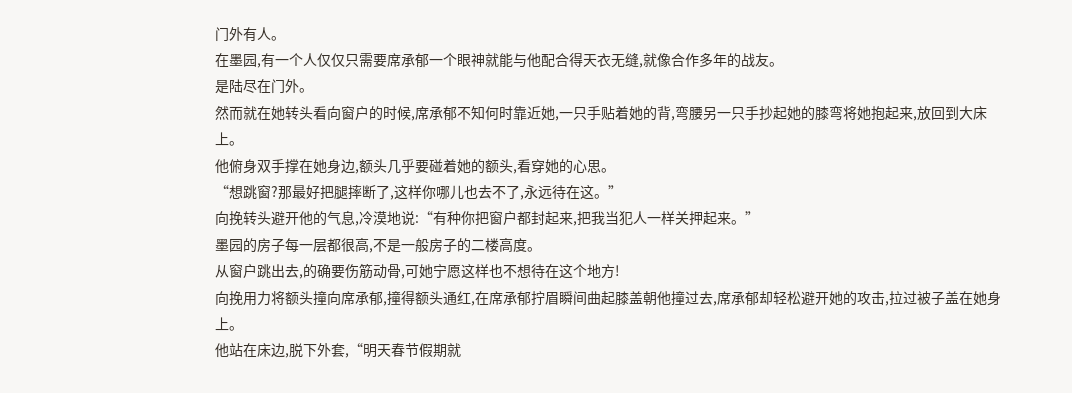门外有人。
在墨园,有一个人仅仅只需要席承郁一个眼神就能与他配合得天衣无缝,就像合作多年的战友。
是陆尽在门外。
然而就在她转头看向窗户的时候,席承郁不知何时靠近她,一只手贴着她的背,弯腰另一只手抄起她的膝弯将她抱起来,放回到大床上。
他俯身双手撑在她身边,额头几乎要碰着她的额头,看穿她的心思。
“想跳窗?那最好把腿摔断了,这样你哪儿也去不了,永远待在这。”
向挽转头避开他的气息,冷漠地说:“有种你把窗户都封起来,把我当犯人一样关押起来。”
墨园的房子每一层都很高,不是一般房子的二楼高度。
从窗户跳出去,的确要伤筋动骨,可她宁愿这样也不想待在这个地方!
向挽用力将额头撞向席承郁,撞得额头通红,在席承郁拧眉瞬间曲起膝盖朝他撞过去,席承郁却轻松避开她的攻击,拉过被子盖在她身上。
他站在床边,脱下外套,“明天春节假期就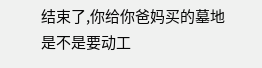结束了,你给你爸妈买的墓地是不是要动工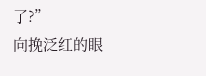了?”
向挽泛红的眼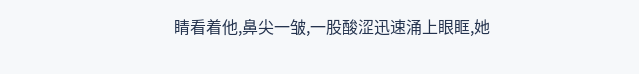睛看着他,鼻尖一皱,一股酸涩迅速涌上眼眶,她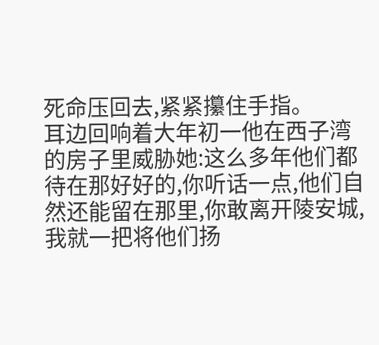死命压回去,紧紧攥住手指。
耳边回响着大年初一他在西子湾的房子里威胁她:这么多年他们都待在那好好的,你听话一点,他们自然还能留在那里,你敢离开陵安城,我就一把将他们扬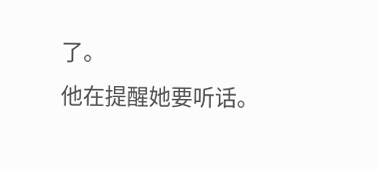了。
他在提醒她要听话。